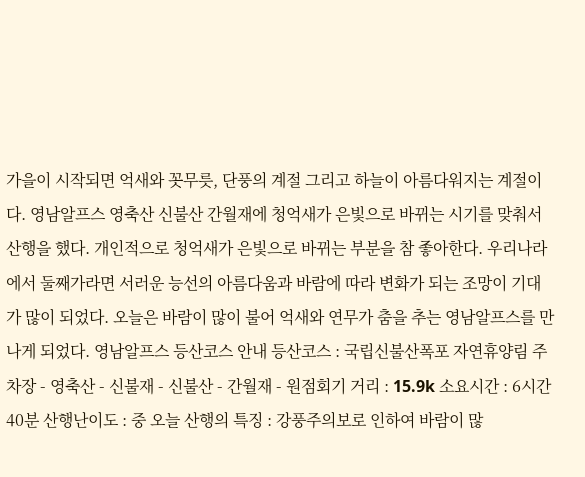가을이 시작되면 억새와 꼿무릇, 단풍의 계절 그리고 하늘이 아름다워지는 계절이다. 영남알프스 영축산 신불산 간월재에 청억새가 은빛으로 바뀌는 시기를 맞춰서 산행을 했다. 개인적으로 청억새가 은빛으로 바뀌는 부분을 참 좋아한다. 우리나라에서 둘째가라면 서러운 능선의 아름다움과 바람에 따라 변화가 되는 조망이 기대가 많이 되었다. 오늘은 바람이 많이 불어 억새와 연무가 춤을 추는 영남알프스를 만나게 되었다. 영남알프스 등산코스 안내 등산코스 : 국립신불산폭포 자연휴양림 주차장 - 영축산 - 신불재 - 신불산 - 간월재 - 원점회기 거리 : 15.9k 소요시간 : 6시간 40분 산행난이도 : 중 오늘 산행의 특징 : 강풍주의보로 인하여 바람이 많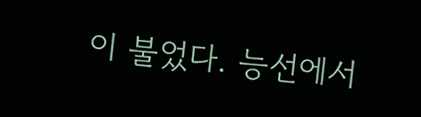이 불었다. 능선에서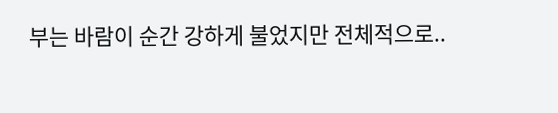부는 바람이 순간 강하게 불었지만 전체적으로..